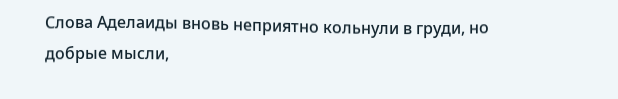Слова Аделаиды вновь неприятно кольнули в груди, но добрые мысли,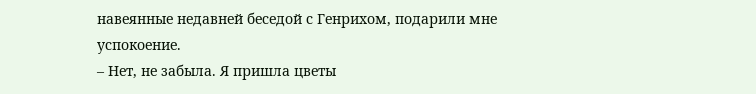навеянные недавней беседой с Генрихом, подарили мне успокоение.
– Нет, не забыла. Я пришла цветы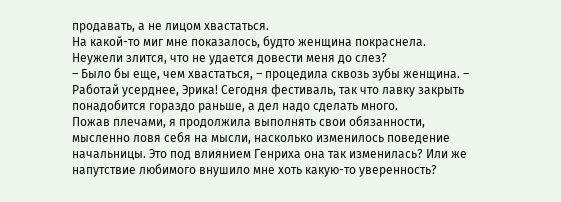продавать, а не лицом хвастаться.
На какой-то миг мне показалось, будто женщина покраснела. Неужели злится, что не удается довести меня до слез?
– Было бы еще, чем хвастаться, – процедила сквозь зубы женщина. – Работай усерднее, Эрика! Сегодня фестиваль, так что лавку закрыть понадобится гораздо раньше, а дел надо сделать много.
Пожав плечами, я продолжила выполнять свои обязанности, мысленно ловя себя на мысли, насколько изменилось поведение начальницы. Это под влиянием Генриха она так изменилась? Или же напутствие любимого внушило мне хоть какую-то уверенность?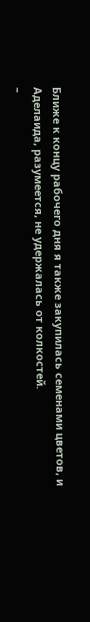Ближе к концу рабочего дня я также закупилась семенами цветов, и Аделаида, разумеется, не удержалась от колкостей.
–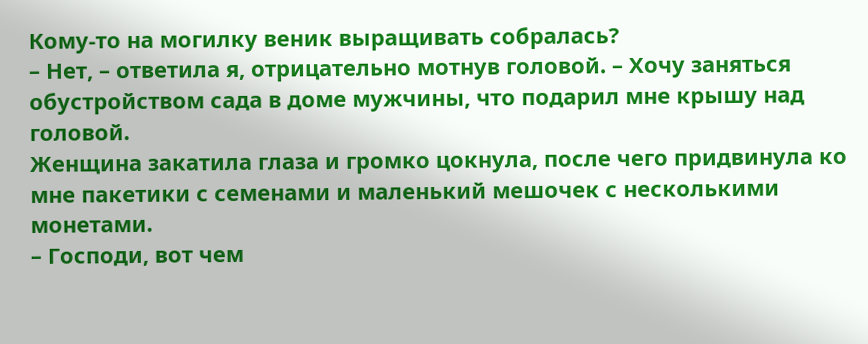Кому-то на могилку веник выращивать собралась?
– Нет, – ответила я, отрицательно мотнув головой. – Хочу заняться обустройством сада в доме мужчины, что подарил мне крышу над головой.
Женщина закатила глаза и громко цокнула, после чего придвинула ко мне пакетики с семенами и маленький мешочек с несколькими монетами.
– Господи, вот чем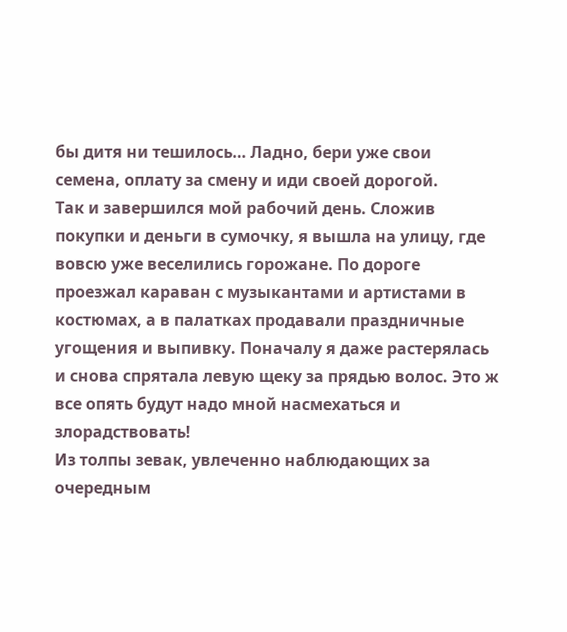бы дитя ни тешилось… Ладно, бери уже свои семена, оплату за смену и иди своей дорогой.
Так и завершился мой рабочий день. Сложив покупки и деньги в сумочку, я вышла на улицу, где вовсю уже веселились горожане. По дороге проезжал караван с музыкантами и артистами в костюмах, а в палатках продавали праздничные угощения и выпивку. Поначалу я даже растерялась и снова спрятала левую щеку за прядью волос. Это ж все опять будут надо мной насмехаться и злорадствовать!
Из толпы зевак, увлеченно наблюдающих за очередным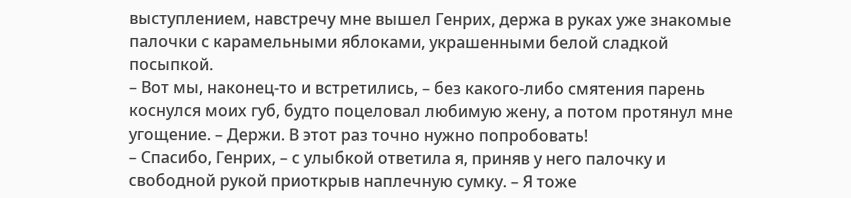выступлением, навстречу мне вышел Генрих, держа в руках уже знакомые палочки с карамельными яблоками, украшенными белой сладкой посыпкой.
– Вот мы, наконец-то и встретились, – без какого-либо смятения парень коснулся моих губ, будто поцеловал любимую жену, а потом протянул мне угощение. – Держи. В этот раз точно нужно попробовать!
– Спасибо, Генрих, – с улыбкой ответила я, приняв у него палочку и свободной рукой приоткрыв наплечную сумку. – Я тоже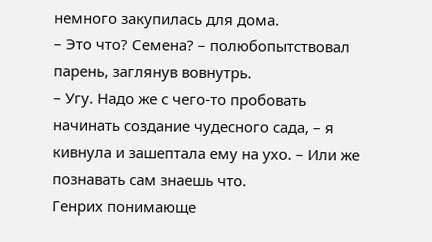немного закупилась для дома.
– Это что? Семена? – полюбопытствовал парень, заглянув вовнутрь.
– Угу. Надо же с чего-то пробовать начинать создание чудесного сада, – я кивнула и зашептала ему на ухо. – Или же познавать сам знаешь что.
Генрих понимающе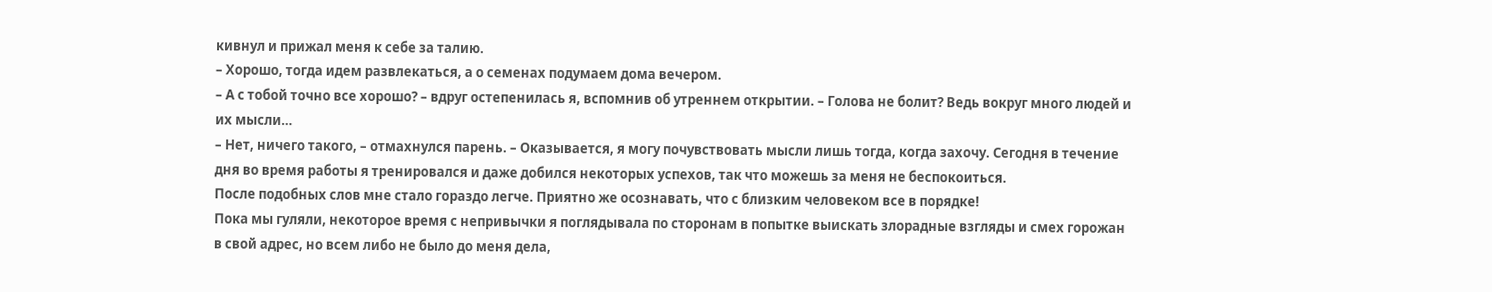кивнул и прижал меня к себе за талию.
– Хорошо, тогда идем развлекаться, а о семенах подумаем дома вечером.
– А с тобой точно все хорошо? – вдруг остепенилась я, вспомнив об утреннем открытии. – Голова не болит? Ведь вокруг много людей и их мысли…
– Нет, ничего такого, – отмахнулся парень. – Оказывается, я могу почувствовать мысли лишь тогда, когда захочу. Сегодня в течение дня во время работы я тренировался и даже добился некоторых успехов, так что можешь за меня не беспокоиться.
После подобных слов мне стало гораздо легче. Приятно же осознавать, что с близким человеком все в порядке!
Пока мы гуляли, некоторое время с непривычки я поглядывала по сторонам в попытке выискать злорадные взгляды и смех горожан в свой адрес, но всем либо не было до меня дела,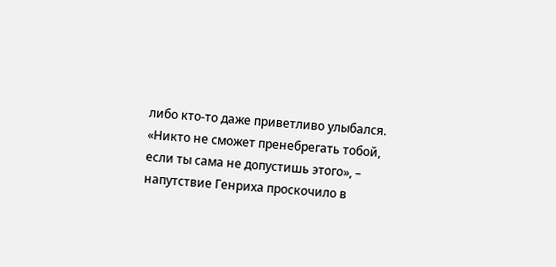либо кто-то даже приветливо улыбался.
«Никто не сможет пренебрегать тобой, если ты сама не допустишь этого», – напутствие Генриха проскочило в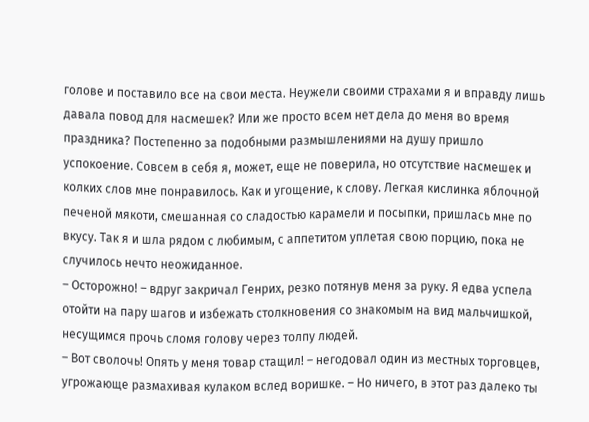голове и поставило все на свои места. Неужели своими страхами я и вправду лишь давала повод для насмешек? Или же просто всем нет дела до меня во время праздника? Постепенно за подобными размышлениями на душу пришло успокоение. Совсем в себя я, может, еще не поверила, но отсутствие насмешек и колких слов мне понравилось. Как и угощение, к слову. Легкая кислинка яблочной печеной мякоти, смешанная со сладостью карамели и посыпки, пришлась мне по вкусу. Так я и шла рядом с любимым, с аппетитом уплетая свою порцию, пока не случилось нечто неожиданное.
– Осторожно! – вдруг закричал Генрих, резко потянув меня за руку. Я едва успела отойти на пару шагов и избежать столкновения со знакомым на вид мальчишкой, несущимся прочь сломя голову через толпу людей.
– Вот сволочь! Опять у меня товар стащил! – негодовал один из местных торговцев, угрожающе размахивая кулаком вслед воришке. – Но ничего, в этот раз далеко ты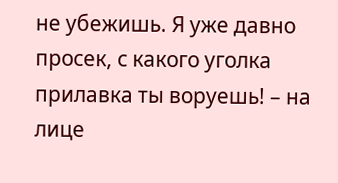не убежишь. Я уже давно просек, с какого уголка прилавка ты воруешь! – на лице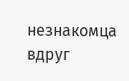незнакомца вдруг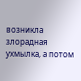возникла злорадная ухмылка, а потом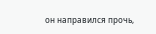он направился прочь,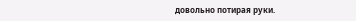довольно потирая руки.